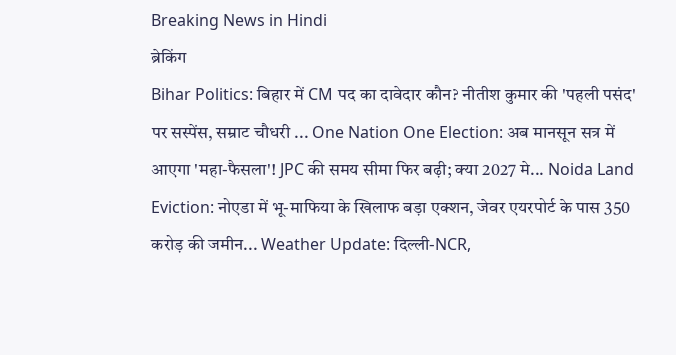Breaking News in Hindi
ब्रेकिंग
Bihar Politics: बिहार में CM पद का दावेदार कौन? नीतीश कुमार की 'पहली पसंद' पर सस्पेंस, सम्राट चौधरी ... One Nation One Election: अब मानसून सत्र में आएगा 'महा-फैसला'! JPC की समय सीमा फिर बढ़ी; क्या 2027 मे... Noida Land Eviction: नोएडा में भू-माफिया के खिलाफ बड़ा एक्शन, जेवर एयरपोर्ट के पास 350 करोड़ की जमीन... Weather Update: दिल्ली-NCR,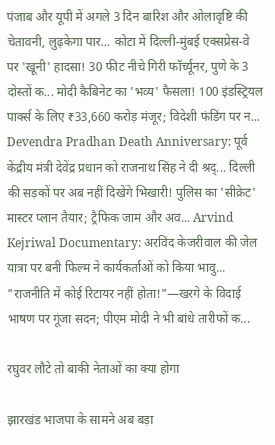पंजाब और यूपी में अगले 3 दिन बारिश और ओलावृष्टि की चेतावनी, लुढ़केगा पार... कोटा में दिल्ली-मुंबई एक्सप्रेस-वे पर 'खूनी' हादसा! 30 फीट नीचे गिरी फॉर्च्यूनर, पुणे के 3 दोस्तों क... मोदी कैबिनेट का 'भव्य' फैसला! 100 इंडस्ट्रियल पार्क्स के लिए ₹33,660 करोड़ मंजूर; विदेशी फंडिंग पर न... Devendra Pradhan Death Anniversary: पूर्व केंद्रीय मंत्री देवेंद्र प्रधान को राजनाथ सिंह ने दी श्रद्... दिल्ली की सड़कों पर अब नहीं दिखेंगे भिखारी! पुलिस का 'सीक्रेट' मास्टर प्लान तैयार; ट्रैफिक जाम और अव... Arvind Kejriwal Documentary: अरविंद केजरीवाल की जेल यात्रा पर बनी फिल्म ने कार्यकर्ताओं को किया भावु... "राजनीति में कोई रिटायर नहीं होता!"—खरगे के विदाई भाषण पर गूंजा सदन; पीएम मोदी ने भी बांधे तारीफों क...

रघुवर लौटे तो बाकी नेताओं का क्या होगा

झारखंड भाजपा के सामने अब बड़ा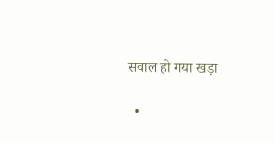सवाल हो गया खड़ा

  •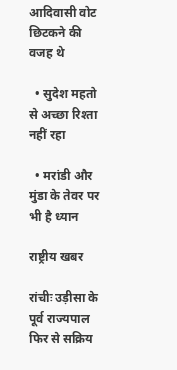आदिवासी वोट छिटकने की वजह थे

  • सुदेश महतो से अच्छा रिश्ता नहीं रहा

  • मरांडी और मुंडा के तेवर पर भी है ध्यान

राष्ट्रीय खबर

रांचीः उड़ीसा के पूर्व राज्यपाल फिर से सक्रिय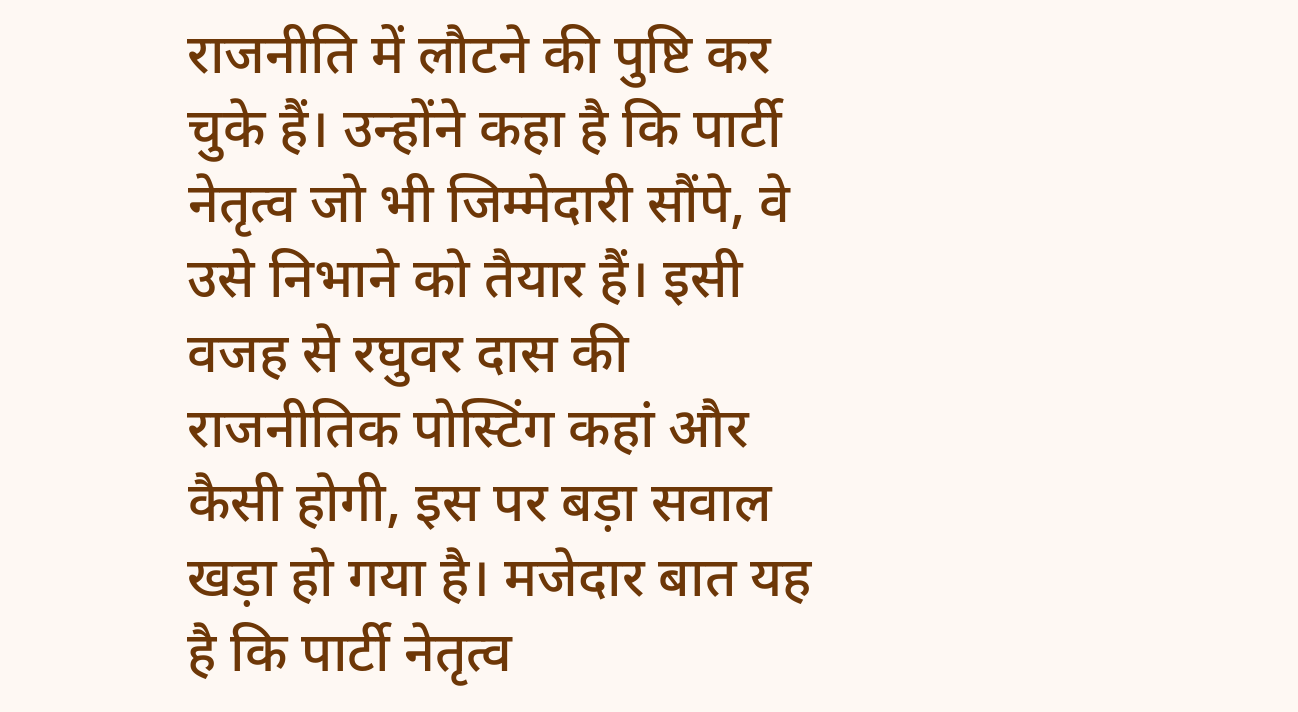राजनीति में लौटने की पुष्टि कर चुके हैं। उन्होंने कहा है कि पार्टी नेतृत्व जो भी जिम्मेदारी सौंपे, वे उसे निभाने को तैयार हैं। इसी वजह से रघुवर दास की राजनीतिक पोस्टिंग कहां और कैसी होगी, इस पर बड़ा सवाल खड़ा हो गया है। मजेदार बात यह है कि पार्टी नेतृत्व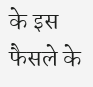के इस फैसले के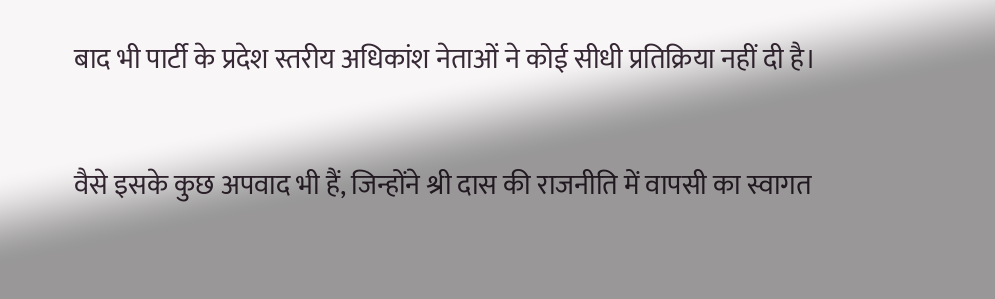बाद भी पार्टी के प्रदेश स्तरीय अधिकांश नेताओं ने कोई सीधी प्रतिक्रिया नहीं दी है।

वैसे इसके कुछ अपवाद भी हैं, जिन्होंने श्री दास की राजनीति में वापसी का स्वागत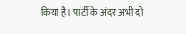किया है। पार्टी के अंदर अभी दो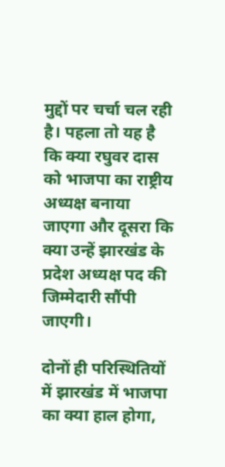मुद्दों पर चर्चा चल रही है। पहला तो यह है कि क्या रघुवर दास को भाजपा का राष्ट्रीय अध्यक्ष बनाया जाएगा और दूसरा कि क्या उन्हें झारखंड के प्रदेश अध्यक्ष पद की जिम्मेदारी सौंपी जाएगी।

दोनों ही परिस्थितियों में झारखंड में भाजपा का क्या हाल होगा,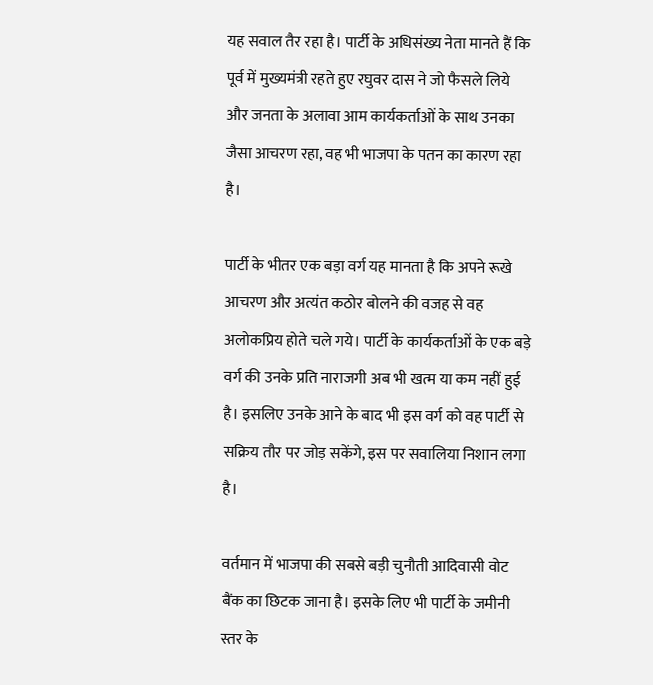यह सवाल तैर रहा है। पार्टी के अधिसंख्य नेता मानते हैं कि पूर्व में मुख्यमंत्री रहते हुए रघुवर दास ने जो फैसले लिये और जनता के अलावा आम कार्यकर्ताओं के साथ उनका जैसा आचरण रहा, वह भी भाजपा के पतन का कारण रहा है।

पार्टी के भीतर एक बड़ा वर्ग यह मानता है कि अपने रूखे आचरण और अत्यंत कठोर बोलने की वजह से वह अलोकप्रिय होते चले गये। पार्टी के कार्यकर्ताओं के एक बड़े वर्ग की उनके प्रति नाराजगी अब भी खत्म या कम नहीं हुई है। इसलिए उनके आने के बाद भी इस वर्ग को वह पार्टी से सक्रिय तौर पर जोड़ सकेंगे, इस पर सवालिया निशान लगा है।

वर्तमान में भाजपा की सबसे बड़ी चुनौती आदिवासी वोट बैंक का छिटक जाना है। इसके लिए भी पार्टी के जमीनी स्तर के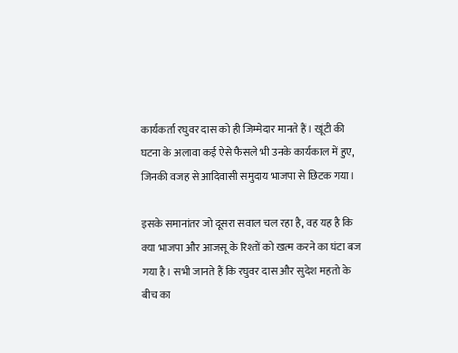कार्यकर्ता रघुवर दास को ही जिम्मेदार मानते हैं। खूंटी की घटना के अलावा कई ऐसे फैसले भी उनके कार्यकाल में हुए, जिनकी वजह से आदिवासी समुदाय भाजपा से छिटक गया।

इसके समानांतर जो दूसरा सवाल चल रहा है, वह यह है कि क्या भाजपा और आजसू के रिश्तों को खत्म करने का घंटा बज गया है। सभी जानते हैं कि रघुवर दास और सुदेश महतो के बीच का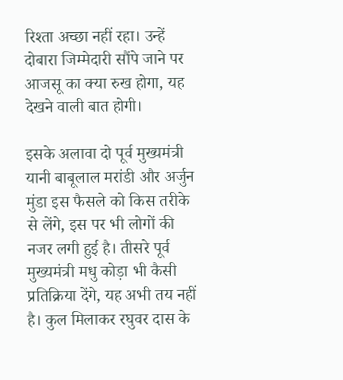रिश्ता अच्छा नहीं रहा। उन्हें दोबारा जिम्मेदारी सौंपे जाने पर आजसू का क्या रुख होगा, यह देखने वाली बात होगी।

इसके अलावा दो पूर्व मुख्यमंत्री यानी बाबूलाल मरांडी और अर्जुन मुंडा इस फैसले को किस तरीके से लेंगे, इस पर भी लोगों की नजर लगी हुई है। तीसरे पूर्व मुख्यमंत्री मधु कोड़ा भी कैसी प्रतिक्रिया देंगे, यह अभी तय नहीं है। कुल मिलाकर रघुवर दास के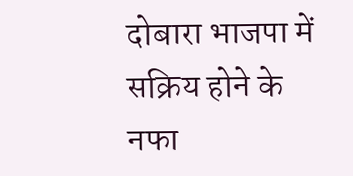दोबारा भाजपा में सक्रिय होने के नफा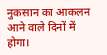नुकसान का आकलन आने वाले दिनों में होगा।